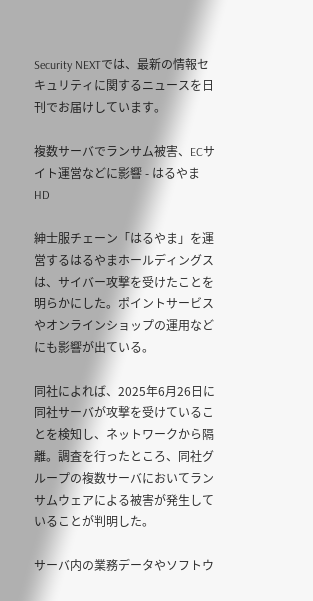Security NEXTでは、最新の情報セキュリティに関するニュースを日刊でお届けしています。

複数サーバでランサム被害、ECサイト運営などに影響 - はるやまHD

紳士服チェーン「はるやま」を運営するはるやまホールディングスは、サイバー攻撃を受けたことを明らかにした。ポイントサービスやオンラインショップの運用などにも影響が出ている。

同社によれば、2025年6月26日に同社サーバが攻撃を受けていることを検知し、ネットワークから隔離。調査を行ったところ、同社グループの複数サーバにおいてランサムウェアによる被害が発生していることが判明した。

サーバ内の業務データやソフトウ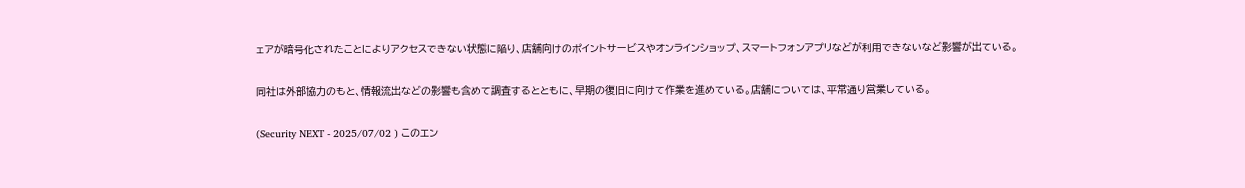ェアが暗号化されたことによりアクセスできない状態に陥り、店舗向けのポイントサービスやオンラインショップ、スマートフォンアプリなどが利用できないなど影響が出ている。

同社は外部協力のもと、情報流出などの影響も含めて調査するとともに、早期の復旧に向けて作業を進めている。店舗については、平常通り営業している。

(Security NEXT - 2025/07/02 ) このエン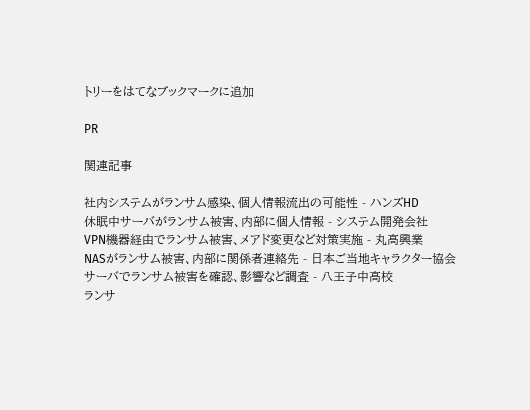トリーをはてなブックマークに追加

PR

関連記事

社内システムがランサム感染、個人情報流出の可能性 - ハンズHD
休眠中サーバがランサム被害、内部に個人情報 - システム開発会社
VPN機器経由でランサム被害、メアド変更など対策実施 - 丸高興業
NASがランサム被害、内部に関係者連絡先 - 日本ご当地キャラクター協会
サーバでランサム被害を確認、影響など調査 - 八王子中高校
ランサ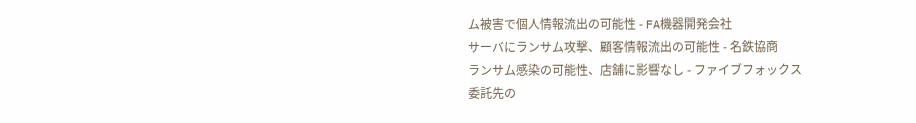ム被害で個人情報流出の可能性 - FA機器開発会社
サーバにランサム攻撃、顧客情報流出の可能性 - 名鉄協商
ランサム感染の可能性、店舗に影響なし - ファイブフォックス
委託先の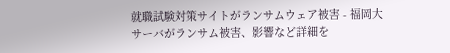就職試験対策サイトがランサムウェア被害 - 福岡大
サーバがランサム被害、影響など詳細を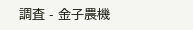調査 - 金子農機